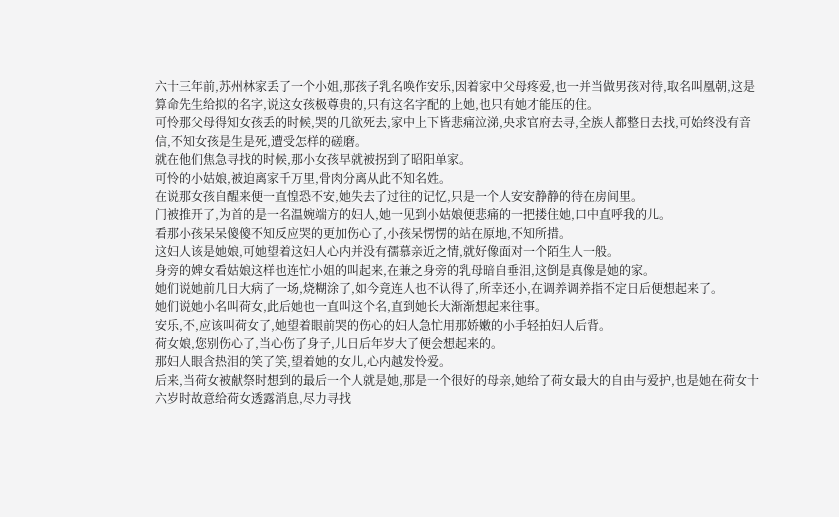六十三年前,苏州林家丢了一个小姐,那孩子乳名唤作安乐,因着家中父母疼爱,也一并当做男孩对待,取名叫凰朝,这是算命先生给拟的名字,说这女孩极尊贵的,只有这名字配的上她,也只有她才能压的住。
可怜那父母得知女孩丢的时候,哭的几欲死去,家中上下皆悲痛泣涕,央求官府去寻,全族人都整日去找,可始终没有音信,不知女孩是生是死,遭受怎样的磋磨。
就在他们焦急寻找的时候,那小女孩早就被拐到了昭阳单家。
可怜的小姑娘,被迫离家千万里,骨肉分离从此不知名姓。
在说那女孩自醒来便一直惶恐不安,她失去了过往的记忆,只是一个人安安静静的待在房间里。
门被推开了,为首的是一名温婉端方的妇人,她一见到小姑娘便悲痛的一把搂住她,口中直呼我的儿。
看那小孩呆呆傻傻不知反应哭的更加伤心了,小孩呆愣愣的站在原地,不知所措。
这妇人该是她娘,可她望着这妇人心内并没有孺慕亲近之情,就好像面对一个陌生人一般。
身旁的婢女看姑娘这样也连忙小姐的叫起来,在兼之身旁的乳母暗自垂泪,这倒是真像是她的家。
她们说她前几日大病了一场,烧糊涂了,如今竟连人也不认得了,所幸还小,在调养调养指不定日后便想起来了。
她们说她小名叫荷女,此后她也一直叫这个名,直到她长大渐渐想起来往事。
安乐,不,应该叫荷女了,她望着眼前哭的伤心的妇人急忙用那娇嫩的小手轻拍妇人后背。
荷女娘,您别伤心了,当心伤了身子,儿日后年岁大了便会想起来的。
那妇人眼含热泪的笑了笑,望着她的女儿,心内越发怜爱。
后来,当荷女被献祭时想到的最后一个人就是她,那是一个很好的母亲,她给了荷女最大的自由与爱护,也是她在荷女十六岁时故意给荷女透露消息,尽力寻找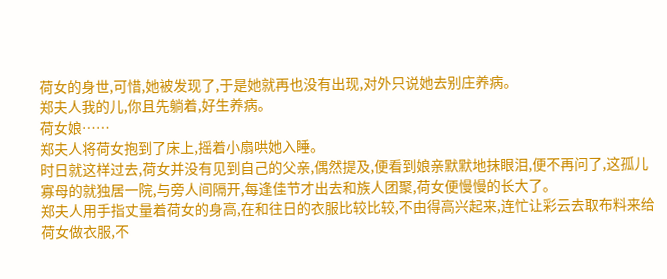荷女的身世,可惜,她被发现了,于是她就再也没有出现,对外只说她去别庄养病。
郑夫人我的儿,你且先躺着,好生养病。
荷女娘……
郑夫人将荷女抱到了床上,摇着小扇哄她入睡。
时日就这样过去,荷女并没有见到自己的父亲,偶然提及,便看到娘亲默默地抹眼泪,便不再问了,这孤儿寡母的就独居一院,与旁人间隔开,每逢佳节才出去和族人团聚,荷女便慢慢的长大了。
郑夫人用手指丈量着荷女的身高,在和往日的衣服比较比较,不由得高兴起来,连忙让彩云去取布料来给荷女做衣服,不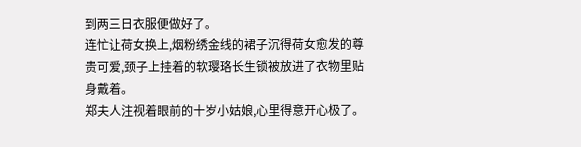到两三日衣服便做好了。
连忙让荷女换上,烟粉绣金线的裙子沉得荷女愈发的尊贵可爱,颈子上挂着的软璎珞长生锁被放进了衣物里贴身戴着。
郑夫人注视着眼前的十岁小姑娘,心里得意开心极了。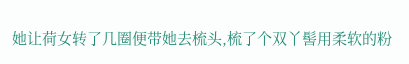她让荷女转了几圈便带她去梳头,梳了个双丫髻用柔软的粉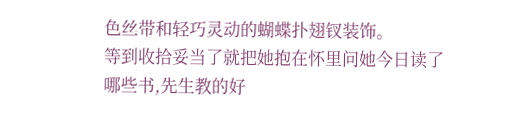色丝带和轻巧灵动的蝴蝶扑翅钗装饰。
等到收拾妥当了就把她抱在怀里问她今日读了哪些书,先生教的好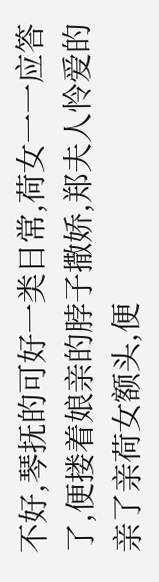不好,琴抚的可好一类日常,荷女一一应答了,便搂着娘亲的脖子撒娇,郑夫人怜爱的亲了亲荷女额头,便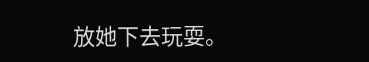放她下去玩耍。